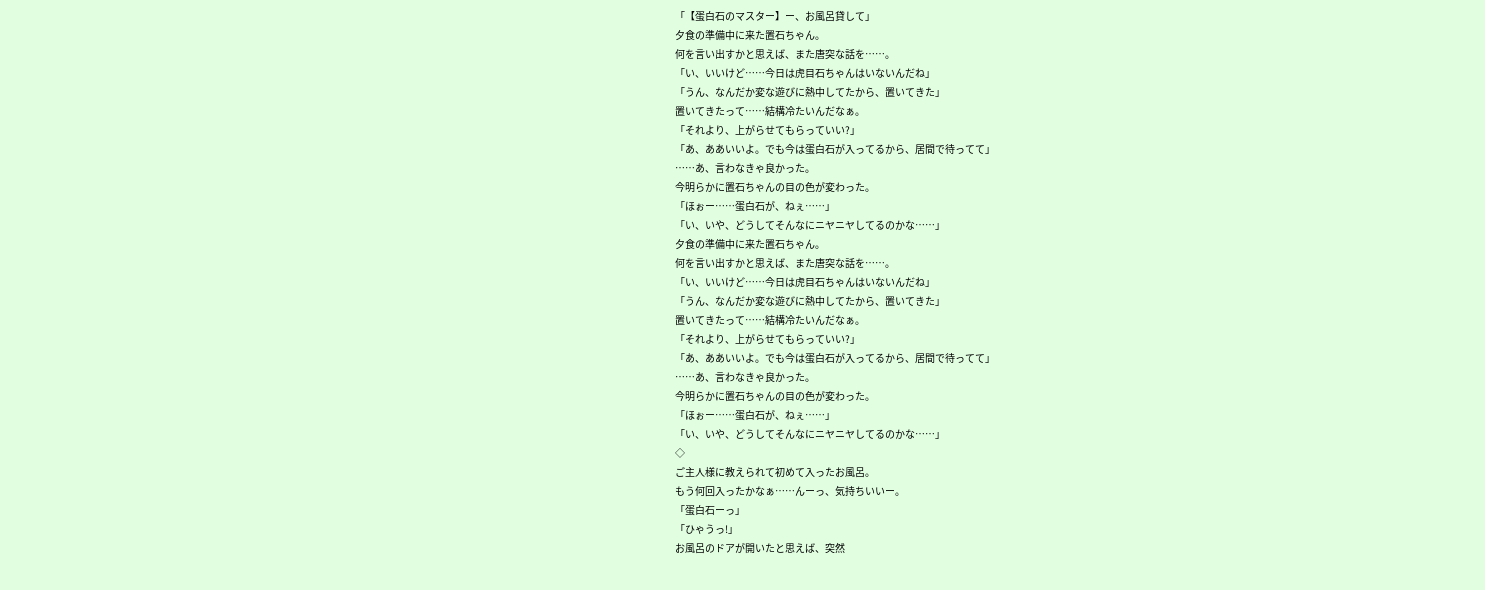「【蛋白石のマスター】ー、お風呂貸して」
夕食の準備中に来た置石ちゃん。
何を言い出すかと思えば、また唐突な話を……。
「い、いいけど……今日は虎目石ちゃんはいないんだね」
「うん、なんだか変な遊びに熱中してたから、置いてきた」
置いてきたって……結構冷たいんだなぁ。
「それより、上がらせてもらっていい?」
「あ、ああいいよ。でも今は蛋白石が入ってるから、居間で待ってて」
……あ、言わなきゃ良かった。
今明らかに置石ちゃんの目の色が変わった。
「ほぉー……蛋白石が、ねぇ……」
「い、いや、どうしてそんなにニヤニヤしてるのかな……」
夕食の準備中に来た置石ちゃん。
何を言い出すかと思えば、また唐突な話を……。
「い、いいけど……今日は虎目石ちゃんはいないんだね」
「うん、なんだか変な遊びに熱中してたから、置いてきた」
置いてきたって……結構冷たいんだなぁ。
「それより、上がらせてもらっていい?」
「あ、ああいいよ。でも今は蛋白石が入ってるから、居間で待ってて」
……あ、言わなきゃ良かった。
今明らかに置石ちゃんの目の色が変わった。
「ほぉー……蛋白石が、ねぇ……」
「い、いや、どうしてそんなにニヤニヤしてるのかな……」
◇
ご主人様に教えられて初めて入ったお風呂。
もう何回入ったかなぁ……んーっ、気持ちいいー。
「蛋白石ーっ」
「ひゃうっ!」
お風呂のドアが開いたと思えば、突然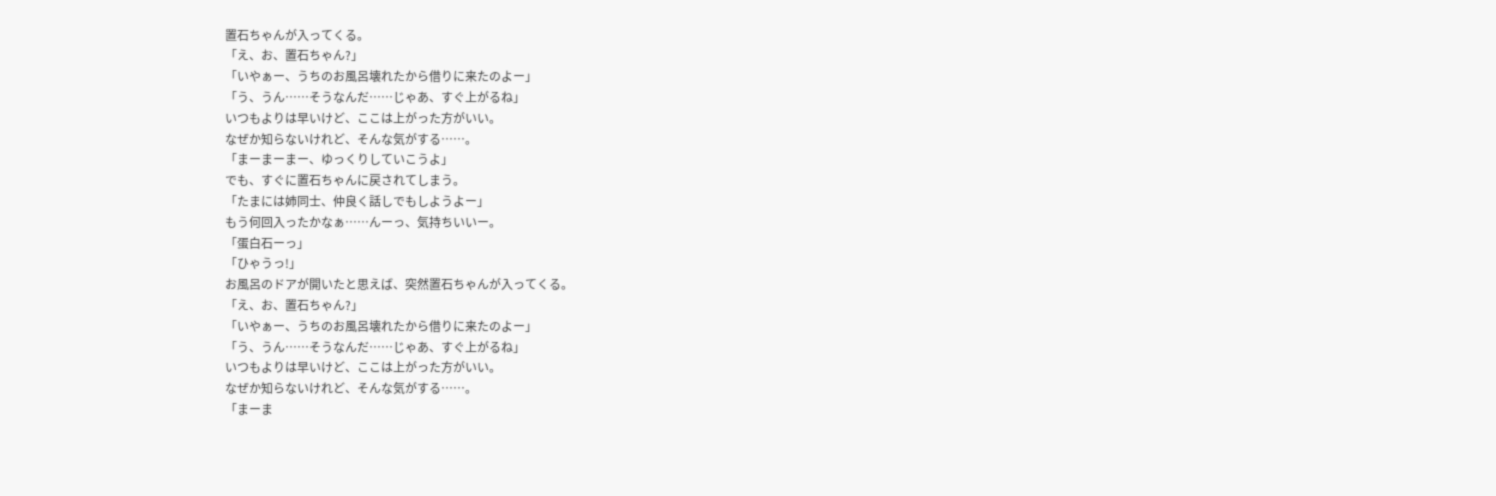置石ちゃんが入ってくる。
「え、お、置石ちゃん?」
「いやぁー、うちのお風呂壊れたから借りに来たのよー」
「う、うん……そうなんだ……じゃあ、すぐ上がるね」
いつもよりは早いけど、ここは上がった方がいい。
なぜか知らないけれど、そんな気がする……。
「まーまーまー、ゆっくりしていこうよ」
でも、すぐに置石ちゃんに戻されてしまう。
「たまには姉同士、仲良く話しでもしようよー」
もう何回入ったかなぁ……んーっ、気持ちいいー。
「蛋白石ーっ」
「ひゃうっ!」
お風呂のドアが開いたと思えば、突然置石ちゃんが入ってくる。
「え、お、置石ちゃん?」
「いやぁー、うちのお風呂壊れたから借りに来たのよー」
「う、うん……そうなんだ……じゃあ、すぐ上がるね」
いつもよりは早いけど、ここは上がった方がいい。
なぜか知らないけれど、そんな気がする……。
「まーま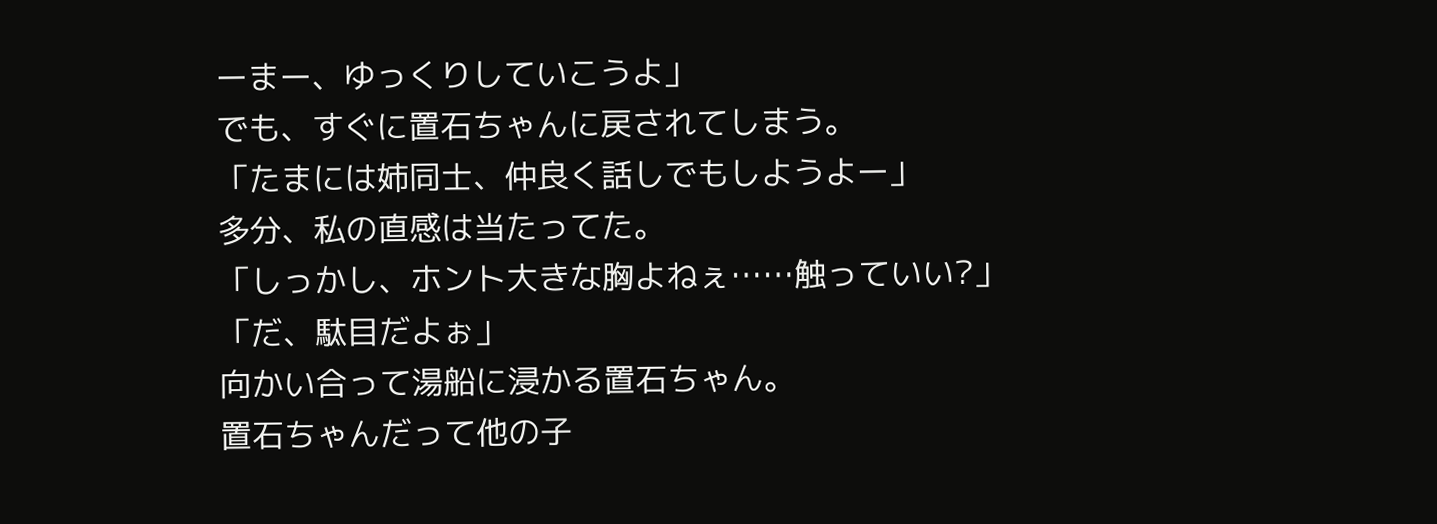ーまー、ゆっくりしていこうよ」
でも、すぐに置石ちゃんに戻されてしまう。
「たまには姉同士、仲良く話しでもしようよー」
多分、私の直感は当たってた。
「しっかし、ホント大きな胸よねぇ……触っていい?」
「だ、駄目だよぉ」
向かい合って湯船に浸かる置石ちゃん。
置石ちゃんだって他の子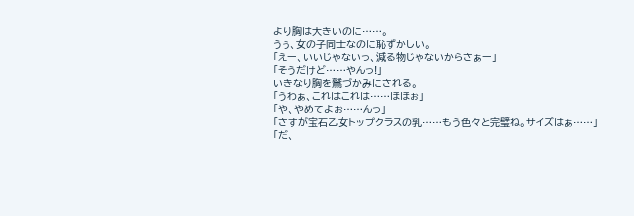より胸は大きいのに……。
うぅ、女の子同士なのに恥ずかしい。
「えー、いいじゃないっ、減る物じゃないからさぁー」
「そうだけど……やんっ!」
いきなり胸を鷲づかみにされる。
「うわぁ、これはこれは……ほほぉ」
「や、やめてよぉ……んっ」
「さすが宝石乙女トップクラスの乳……もう色々と完璧ね。サイズはぁ……」
「だ、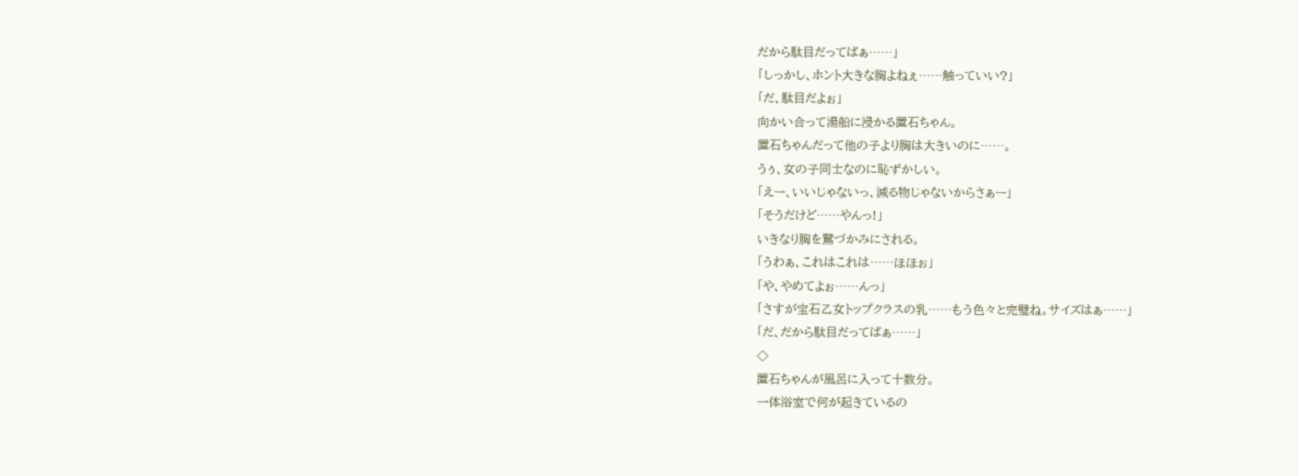だから駄目だってばぁ……」
「しっかし、ホント大きな胸よねぇ……触っていい?」
「だ、駄目だよぉ」
向かい合って湯船に浸かる置石ちゃん。
置石ちゃんだって他の子より胸は大きいのに……。
うぅ、女の子同士なのに恥ずかしい。
「えー、いいじゃないっ、減る物じゃないからさぁー」
「そうだけど……やんっ!」
いきなり胸を鷲づかみにされる。
「うわぁ、これはこれは……ほほぉ」
「や、やめてよぉ……んっ」
「さすが宝石乙女トップクラスの乳……もう色々と完璧ね。サイズはぁ……」
「だ、だから駄目だってばぁ……」
◇
置石ちゃんが風呂に入って十数分。
一体浴室で何が起きているの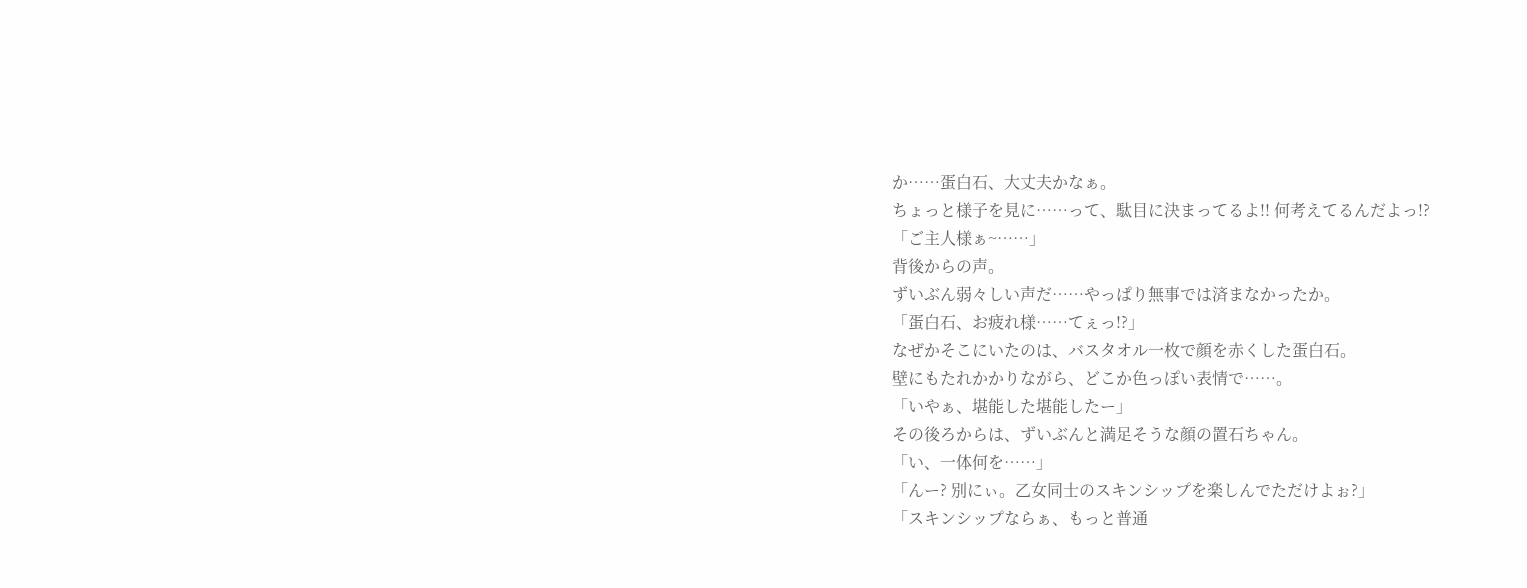か……蛋白石、大丈夫かなぁ。
ちょっと様子を見に……って、駄目に決まってるよ!! 何考えてるんだよっ!?
「ご主人様ぁ~……」
背後からの声。
ずいぶん弱々しい声だ……やっぱり無事では済まなかったか。
「蛋白石、お疲れ様……てぇっ!?」
なぜかそこにいたのは、バスタオル一枚で顔を赤くした蛋白石。
壁にもたれかかりながら、どこか色っぽい表情で……。
「いやぁ、堪能した堪能したー」
その後ろからは、ずいぶんと満足そうな顔の置石ちゃん。
「い、一体何を……」
「んー? 別にぃ。乙女同士のスキンシップを楽しんでただけよぉ?」
「スキンシップならぁ、もっと普通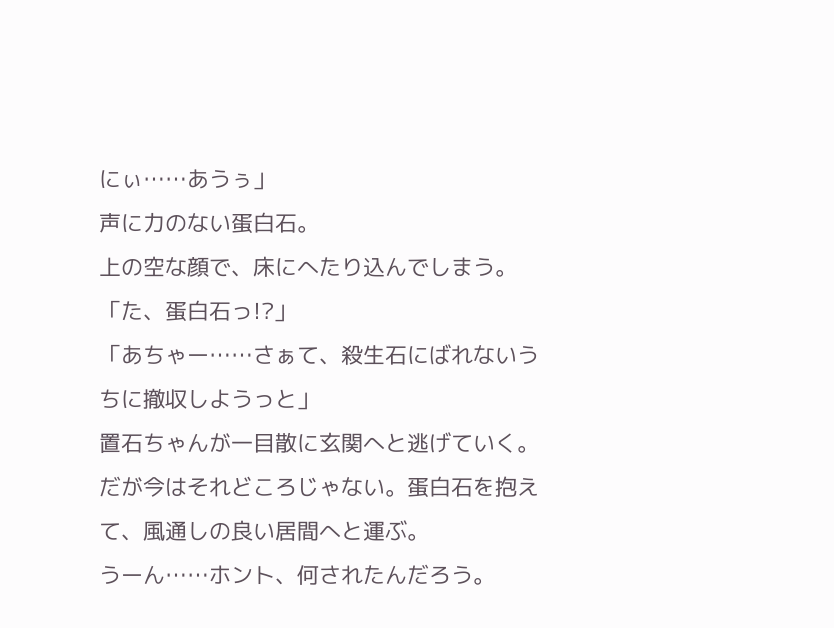にぃ……あうぅ」
声に力のない蛋白石。
上の空な顔で、床にへたり込んでしまう。
「た、蛋白石っ!?」
「あちゃー……さぁて、殺生石にばれないうちに撤収しようっと」
置石ちゃんが一目散に玄関へと逃げていく。
だが今はそれどころじゃない。蛋白石を抱えて、風通しの良い居間へと運ぶ。
うーん……ホント、何されたんだろう。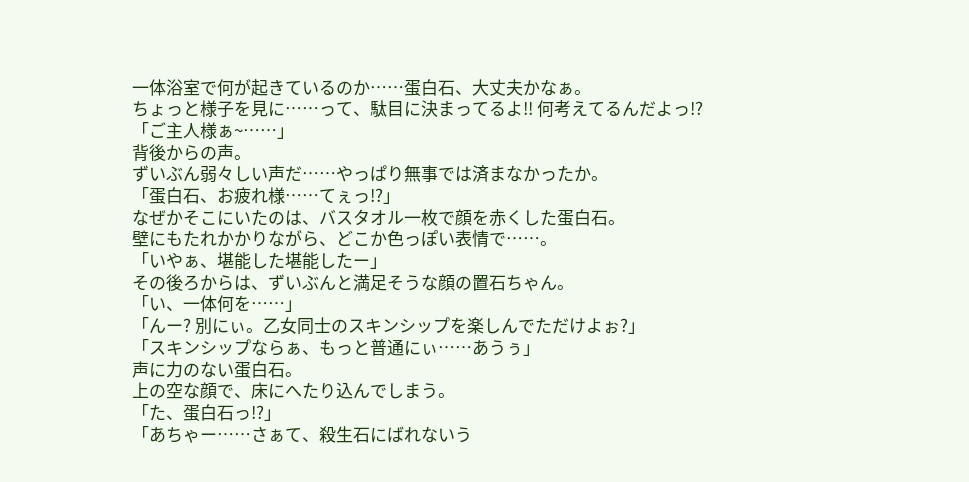一体浴室で何が起きているのか……蛋白石、大丈夫かなぁ。
ちょっと様子を見に……って、駄目に決まってるよ!! 何考えてるんだよっ!?
「ご主人様ぁ~……」
背後からの声。
ずいぶん弱々しい声だ……やっぱり無事では済まなかったか。
「蛋白石、お疲れ様……てぇっ!?」
なぜかそこにいたのは、バスタオル一枚で顔を赤くした蛋白石。
壁にもたれかかりながら、どこか色っぽい表情で……。
「いやぁ、堪能した堪能したー」
その後ろからは、ずいぶんと満足そうな顔の置石ちゃん。
「い、一体何を……」
「んー? 別にぃ。乙女同士のスキンシップを楽しんでただけよぉ?」
「スキンシップならぁ、もっと普通にぃ……あうぅ」
声に力のない蛋白石。
上の空な顔で、床にへたり込んでしまう。
「た、蛋白石っ!?」
「あちゃー……さぁて、殺生石にばれないう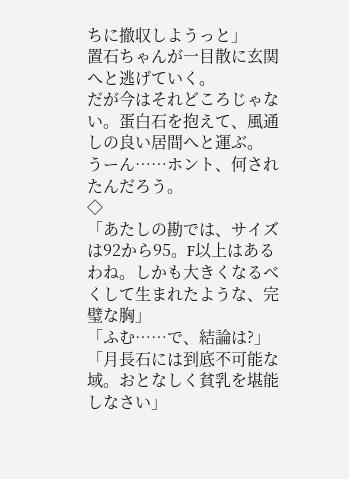ちに撤収しようっと」
置石ちゃんが一目散に玄関へと逃げていく。
だが今はそれどころじゃない。蛋白石を抱えて、風通しの良い居間へと運ぶ。
うーん……ホント、何されたんだろう。
◇
「あたしの勘では、サイズは92から95。F以上はあるわね。しかも大きくなるべくして生まれたような、完璧な胸」
「ふむ……で、結論は?」
「月長石には到底不可能な域。おとなしく貧乳を堪能しなさい」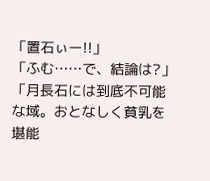「置石ぃー!!」
「ふむ……で、結論は?」
「月長石には到底不可能な域。おとなしく貧乳を堪能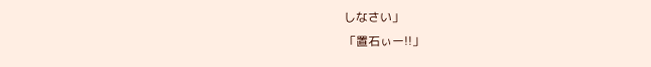しなさい」
「置石ぃー!!」